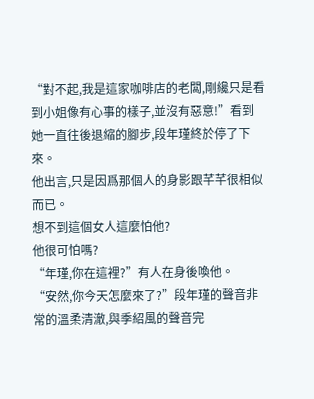“對不起,我是這家咖啡店的老闆,剛纔只是看到小姐像有心事的樣子,並沒有惡意!”看到她一直往後退縮的腳步,段年瑾終於停了下來。
他出言,只是因爲那個人的身影跟芊芊很相似而已。
想不到這個女人這麼怕他?
他很可怕嗎?
“年瑾,你在這裡?”有人在身後喚他。
“安然,你今天怎麼來了?”段年瑾的聲音非常的溫柔清澈,與季紹風的聲音完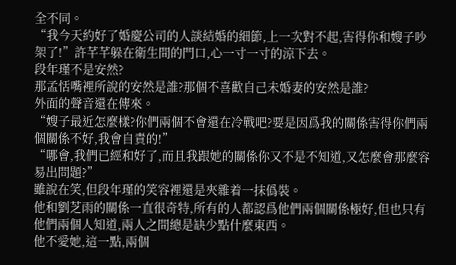全不同。
“我今天約好了婚慶公司的人談結婚的細節,上一次對不起,害得你和嫂子吵架了!”許芊芊躲在衛生間的門口,心一寸一寸的涼下去。
段年瑾不是安然?
那孟恬嘴裡所說的安然是誰?那個不喜歡自己未婚妻的安然是誰?
外面的聲音還在傳來。
“嫂子最近怎麼樣?你們兩個不會還在冷戰吧?要是因爲我的關係害得你們兩個關係不好,我會自責的!”
“哪會,我們已經和好了,而且我跟她的關係你又不是不知道,又怎麼會那麼容易出問題?”
雖說在笑,但段年瑾的笑容裡還是夾雜着一抹僞裝。
他和劉芝雨的關係一直很奇特,所有的人都認爲他們兩個關係極好,但也只有他們兩個人知道,兩人之間總是缺少點什麼東西。
他不愛她,這一點,兩個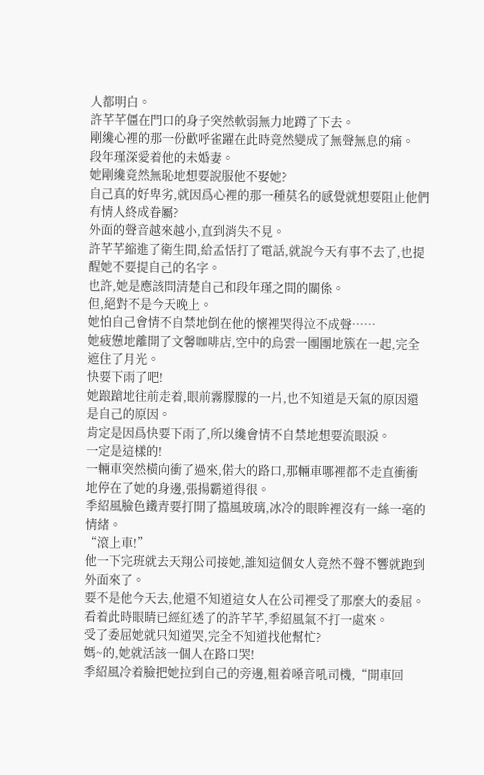人都明白。
許芊芊僵在門口的身子突然軟弱無力地蹲了下去。
剛纔心裡的那一份歡呼雀躍在此時竟然變成了無聲無息的痛。
段年瑾深愛着他的未婚妻。
她剛纔竟然無恥地想要說服他不娶她?
自己真的好卑劣,就因爲心裡的那一種莫名的感覺就想要阻止他們有情人終成眷屬?
外面的聲音越來越小,直到消失不見。
許芊芊縮進了衛生間,給孟恬打了電話,就說今天有事不去了,也提醒她不要提自己的名字。
也許,她是應該問清楚自己和段年瑾之間的關係。
但,絕對不是今天晚上。
她怕自己會情不自禁地倒在他的懷裡哭得泣不成聲……
她疲憊地離開了文馨咖啡店,空中的烏雲一團團地簇在一起,完全遮住了月光。
快要下雨了吧!
她踉蹌地往前走着,眼前霧朦朦的一片,也不知道是天氣的原因還是自己的原因。
肯定是因爲快要下雨了,所以纔會情不自禁地想要流眼淚。
一定是這樣的!
一輛車突然橫向衝了過來,偌大的路口,那輛車哪裡都不走直衝衝地停在了她的身邊,張揚霸道得很。
季紹風臉色鐵青要打開了擋風玻璃,冰冷的眼眸裡沒有一絲一毫的情緒。
“滾上車!”
他一下完班就去天翔公司接她,誰知這個女人竟然不聲不響就跑到外面來了。
要不是他今天去,他還不知道這女人在公司裡受了那麼大的委屈。
看着此時眼睛已經紅透了的許芊芊,季紹風氣不打一處來。
受了委屈她就只知道哭,完全不知道找他幫忙?
媽~的,她就活該一個人在路口哭!
季紹風冷着臉把她拉到自己的旁邊,粗着嗓音吼司機,“開車回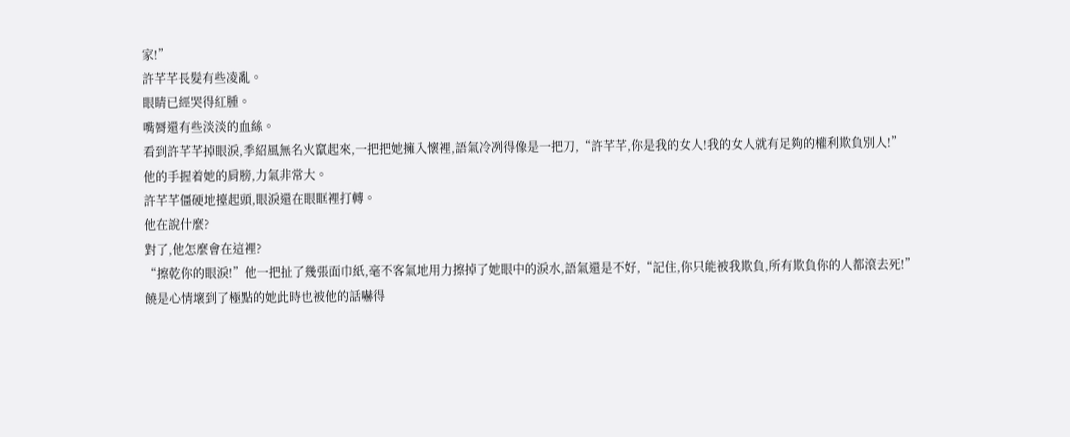家!”
許芊芊長髮有些凌亂。
眼睛已經哭得紅腫。
嘴脣還有些淡淡的血絲。
看到許芊芊掉眼淚,季紹風無名火竄起來,一把把她擁入懷裡,語氣冷冽得像是一把刀,“許芊芊,你是我的女人!我的女人就有足夠的權利欺負別人!”
他的手握着她的肩膀,力氣非常大。
許芊芊僵硬地擡起頭,眼淚還在眼眶裡打轉。
他在說什麼?
對了,他怎麼會在這裡?
“擦乾你的眼淚!”他一把扯了幾張面巾紙,毫不客氣地用力擦掉了她眼中的淚水,語氣還是不好,“記住,你只能被我欺負,所有欺負你的人都滾去死!”
饒是心情壞到了極點的她此時也被他的話嚇得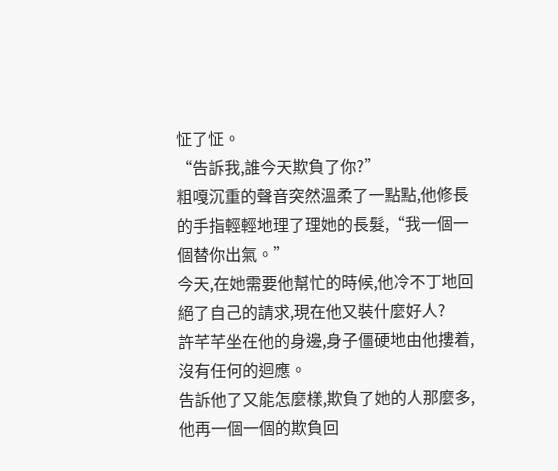怔了怔。
“告訴我,誰今天欺負了你?”
粗嘎沉重的聲音突然溫柔了一點點,他修長的手指輕輕地理了理她的長髮,“我一個一個替你出氣。”
今天,在她需要他幫忙的時候,他冷不丁地回絕了自己的請求,現在他又裝什麼好人?
許芊芊坐在他的身邊,身子僵硬地由他摟着,沒有任何的迴應。
告訴他了又能怎麼樣,欺負了她的人那麼多,他再一個一個的欺負回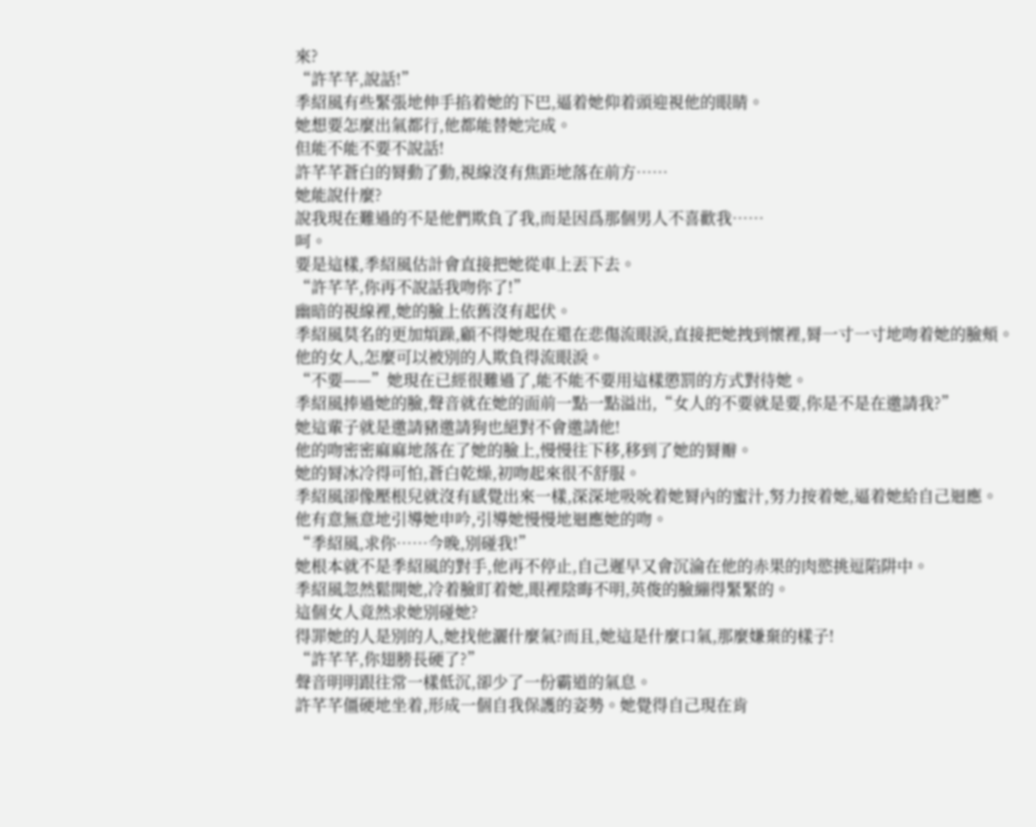來?
“許芊芊,說話!”
季紹風有些緊張地伸手掐着她的下巴,逼着她仰着頭迎視他的眼睛。
她想要怎麼出氣都行,他都能替她完成。
但能不能不要不說話!
許芊芊蒼白的脣動了動,視線沒有焦距地落在前方……
她能說什麼?
說我現在難過的不是他們欺負了我,而是因爲那個男人不喜歡我……
呵。
要是這樣,季紹風估計會直接把她從車上丟下去。
“許芊芊,你再不說話我吻你了!”
幽暗的視線裡,她的臉上依舊沒有起伏。
季紹風莫名的更加煩躁,顧不得她現在還在悲傷流眼淚,直接把她拽到懷裡,脣一寸一寸地吻着她的臉頰。
他的女人,怎麼可以被別的人欺負得流眼淚。
“不要——”她現在已經很難過了,能不能不要用這樣懲罰的方式對待她。
季紹風捧過她的臉,聲音就在她的面前一點一點溢出,“女人的不要就是要,你是不是在邀請我?”
她這輩子就是邀請豬邀請狗也絕對不會邀請他!
他的吻密密麻麻地落在了她的臉上,慢慢往下移,移到了她的脣瓣。
她的脣冰冷得可怕,蒼白乾燥,初吻起來很不舒服。
季紹風卻像壓根兒就沒有感覺出來一樣,深深地吸吮着她脣內的蜜汁,努力按着她,逼着她給自己迴應。
他有意無意地引導她申吟,引導她慢慢地迴應她的吻。
“季紹風,求你……今晚,別碰我!”
她根本就不是季紹風的對手,他再不停止,自己遲早又會沉淪在他的赤果的肉慾挑逗陷阱中。
季紹風忽然鬆開她,冷着臉盯着她,眼裡陰晦不明,英俊的臉繃得緊緊的。
這個女人竟然求她別碰她?
得罪她的人是別的人,她找他灑什麼氣?而且,她這是什麼口氣,那麼嫌棄的樣子!
“許芊芊,你翅膀長硬了?”
聲音明明跟往常一樣低沉,卻少了一份霸道的氣息。
許芊芊僵硬地坐着,形成一個自我保護的姿勢。她覺得自己現在肯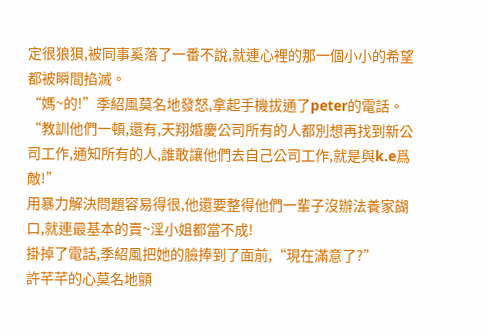定很狼狽,被同事奚落了一番不說,就連心裡的那一個小小的希望都被瞬間掐滅。
“媽~的!”季紹風莫名地發怒,拿起手機拔通了peter的電話。
“教訓他們一頓,還有,天翔婚慶公司所有的人都別想再找到新公司工作,通知所有的人,誰敢讓他們去自己公司工作,就是與k.e爲敵!”
用暴力解決問題容易得很,他還要整得他們一輩子沒辦法養家餬口,就連最基本的賣~淫小姐都當不成!
掛掉了電話,季紹風把她的臉捧到了面前,“現在滿意了?”
許芊芊的心莫名地顫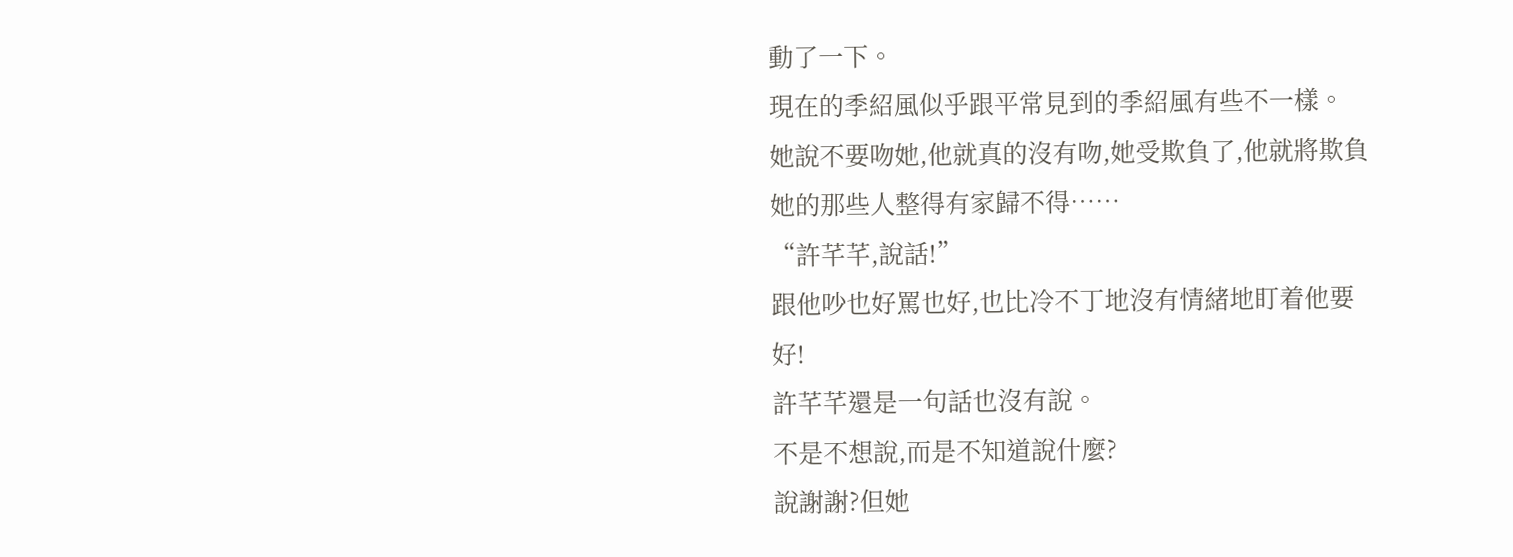動了一下。
現在的季紹風似乎跟平常見到的季紹風有些不一樣。
她說不要吻她,他就真的沒有吻,她受欺負了,他就將欺負她的那些人整得有家歸不得……
“許芊芊,說話!”
跟他吵也好罵也好,也比冷不丁地沒有情緒地盯着他要好!
許芊芊還是一句話也沒有說。
不是不想說,而是不知道說什麼?
說謝謝?但她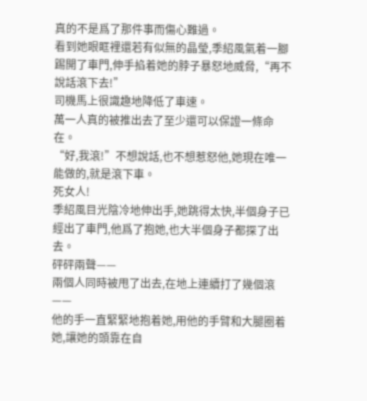真的不是爲了那件事而傷心難過。
看到她眼眶裡還若有似無的晶瑩,季紹風氣着一腳踢開了車門,伸手掐着她的脖子暴怒地威脅,“再不說話滾下去!”
司機馬上很識趣地降低了車速。
萬一人真的被推出去了至少還可以保證一條命在。
“好,我滾!”不想說話,也不想惹怒他,她現在唯一能做的,就是滾下車。
死女人!
季紹風目光陰冷地伸出手,她跳得太快,半個身子已經出了車門,他爲了抱她,也大半個身子都探了出去。
砰砰兩聲——
兩個人同時被甩了出去,在地上連續打了幾個滾——
他的手一直緊緊地抱着她,用他的手臂和大腿圈着她,讓她的頭靠在自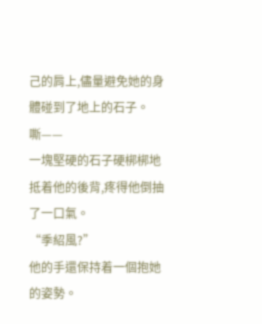己的肩上,儘量避免她的身體碰到了地上的石子。
嘶——
一塊堅硬的石子硬梆梆地抵着他的後背,疼得他倒抽了一口氣。
“季紹風?”
他的手還保持着一個抱她的姿勢。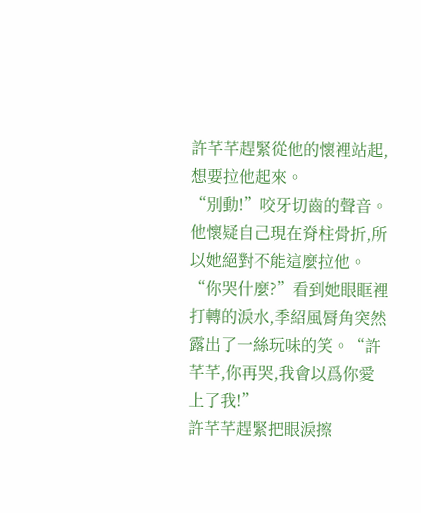許芊芊趕緊從他的懷裡站起,想要拉他起來。
“別動!”咬牙切齒的聲音。
他懷疑自己現在脊柱骨折,所以她絕對不能這麼拉他。
“你哭什麼?”看到她眼眶裡打轉的淚水,季紹風脣角突然露出了一絲玩味的笑。“許芊芊,你再哭,我會以爲你愛上了我!”
許芊芊趕緊把眼淚擦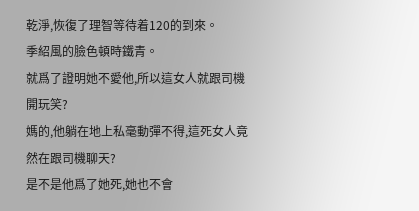乾淨,恢復了理智等待着120的到來。
季紹風的臉色頓時鐵青。
就爲了證明她不愛他,所以這女人就跟司機開玩笑?
媽的,他躺在地上私毫動彈不得,這死女人竟然在跟司機聊天?
是不是他爲了她死,她也不會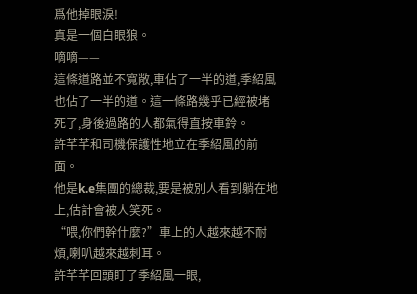爲他掉眼淚!
真是一個白眼狼。
嘀嘀——
這條道路並不寬敞,車佔了一半的道,季紹風也佔了一半的道。這一條路幾乎已經被堵死了,身後過路的人都氣得直按車鈴。
許芊芊和司機保護性地立在季紹風的前面。
他是k.e集團的總裁,要是被別人看到躺在地上,估計會被人笑死。
“喂,你們幹什麼?”車上的人越來越不耐煩,喇叭越來越刺耳。
許芊芊回頭盯了季紹風一眼,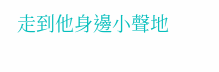走到他身邊小聲地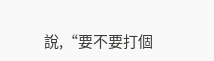說,“要不要打個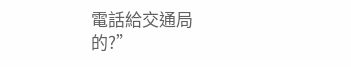電話給交通局的?”